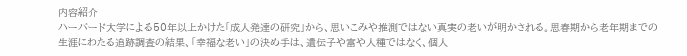内容紹介
ハーバード大学による50年以上かけた「成人発達の研究」から、思いこみや推測ではない真実の老いが明かされる。思春期から老年期までの生涯にわたる追跡調査の結果、「幸福な老い」の決め手は、遺伝子や富や人種ではなく、個人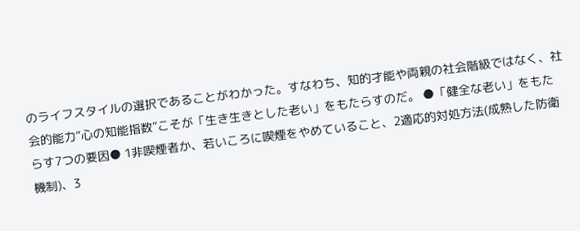のライフスタイルの選択であることがわかった。すなわち、知的才能や両親の社会階級ではなく、社会的能力“心の知能指数”こそが「生き生きとした老い」をもたらすのだ。 ●「健全な老い」をもたらす7つの要因● 1非喫煙者か、若いころに喫煙をやめていること、2適応的対処方法(成熟した防衛機制)、3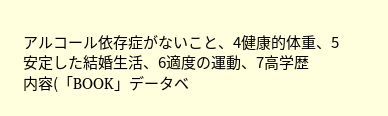アルコール依存症がないこと、4健康的体重、5安定した結婚生活、6適度の運動、7高学歴
内容(「BOOK」データベ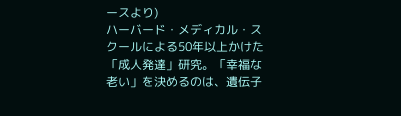ースより)
ハーバード・メディカル・スクールによる50年以上かけた「成人発達」研究。「幸福な老い」を決めるのは、遺伝子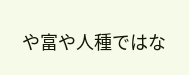や富や人種ではな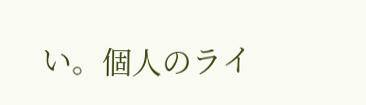い。個人のライ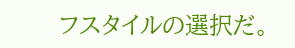フスタイルの選択だ。